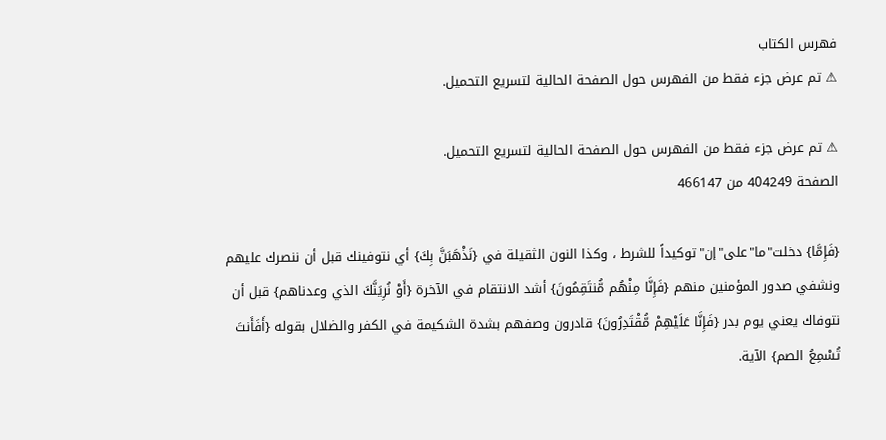فهرس الكتاب
⚠ تم عرض جزء فقط من الفهرس حول الصفحة الحالية لتسريع التحميل.

⚠ تم عرض جزء فقط من الفهرس حول الصفحة الحالية لتسريع التحميل.
الصفحة 404249 من 466147

{فَإِمَّا} دخلت"ما"على"إن"توكيداً للشرط ، وكذا النون الثقيلة في {نَذْهَبَنَّ بِكَ} أي نتوفينك قبل أن ننصرك عليهم ونشفي صدور المؤمنين منهم {فَإِنَّا مِنْهُم مُّنتَقِمُونَ} أشد الانتقام في الآخرة {أَوْ نُرِيَنَّكَ الذي وعدناهم} قبل أن نتوفاك يعني يوم بدر {فَإِنَّا عَلَيْهِمْ مُّقْتَدِرُونَ} قادرون وصفهم بشدة الشكيمة في الكفر والضلال بقوله {أَفَأَنتَ تُسْمِعُ الصم} الآية.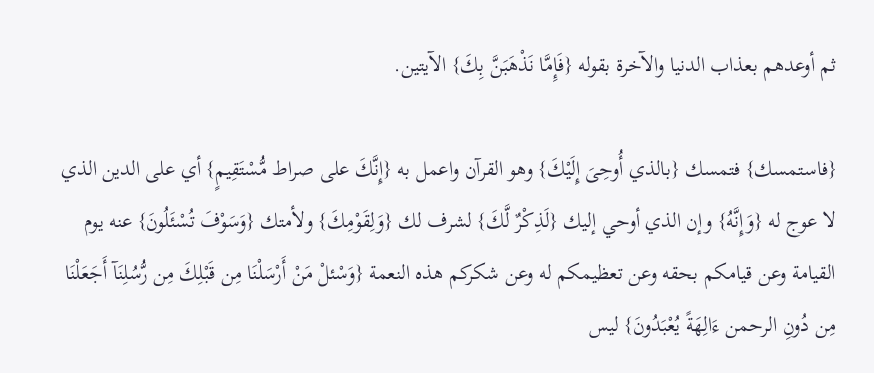ثم أوعدهم بعذاب الدنيا والآخرة بقوله {فَإِمَّا نَذْهَبَنَّ بِكَ} الآيتين.

{فاستمسك} فتمسك {بالذي أُوحِىَ إِلَيْكَ} وهو القرآن واعمل به {إِنَّكَ على صراط مُّسْتَقِيمٍ} أي على الدين الذي لا عوج له {وَإِنَّهُ} وإن الذي أوحي إليك {لَذِكْرٌ لَّكَ} لشرف لك {وَلِقَوْمِكَ} ولأمتك {وَسَوْفَ تُسْئَلُونَ} عنه يوم القيامة وعن قيامكم بحقه وعن تعظيمكم له وعن شكركم هذه النعمة {وَسْئلْ مَنْ أَرْسَلْنَا مِن قَبْلِكَ مِن رُّسُلِنَآ أَجَعَلْنَا مِن دُونِ الرحمن ءَالِهَةً يُعْبَدُونَ} ليس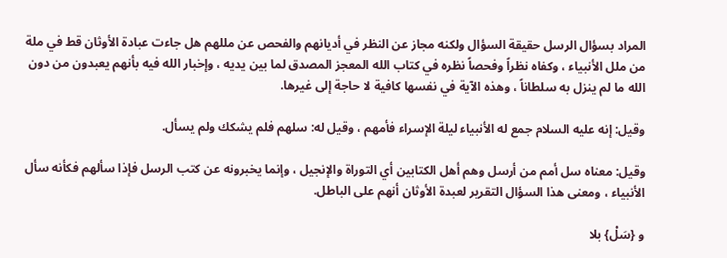المراد بسؤال الرسل حقيقة السؤال ولكنه مجاز عن النظر في أديانهم والفحص عن مللهم هل جاءت عبادة الأوثان قط في ملة من ملل الأنبياء ، وكفاه نظراً وفحصاً نظره في كتاب الله المعجز المصدق لما بين يديه ، وإخبار الله فيه بأنهم يعبدون من دون الله ما لم ينزل به سلطاناً ، وهذه الآية في نفسها كافية لا حاجة إلى غيرها.

وقيل: إنه عليه السلام جمع له الأنبياء ليلة الإسراء فأمهم ، وقيل له: سلهم فلم يشكك ولم يسأل.

وقيل: معناه سل أمم من أرسل وهم أهل الكتابين أي التوراة والإنجيل ، وإنما يخبرونه عن كتب الرسل فإذا سألهم فكأنه سأل الأنبياء ، ومعنى هذا السؤال التقرير لعبدة الأوثان أنهم على الباطل.

و {سَلْ} بلا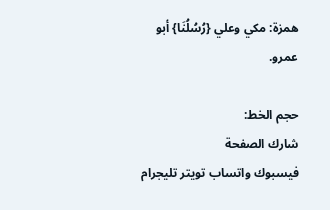همزة: مكي وعلي {رُسُلُنَا} أبو عمرو.

حجم الخط:
شارك الصفحة
فيسبوك واتساب تويتر تليجرام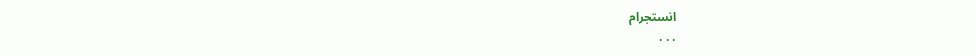انستجرام
. . .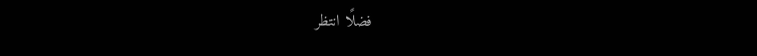فضلًا انتظر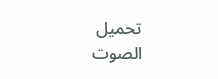تحميل الصوت